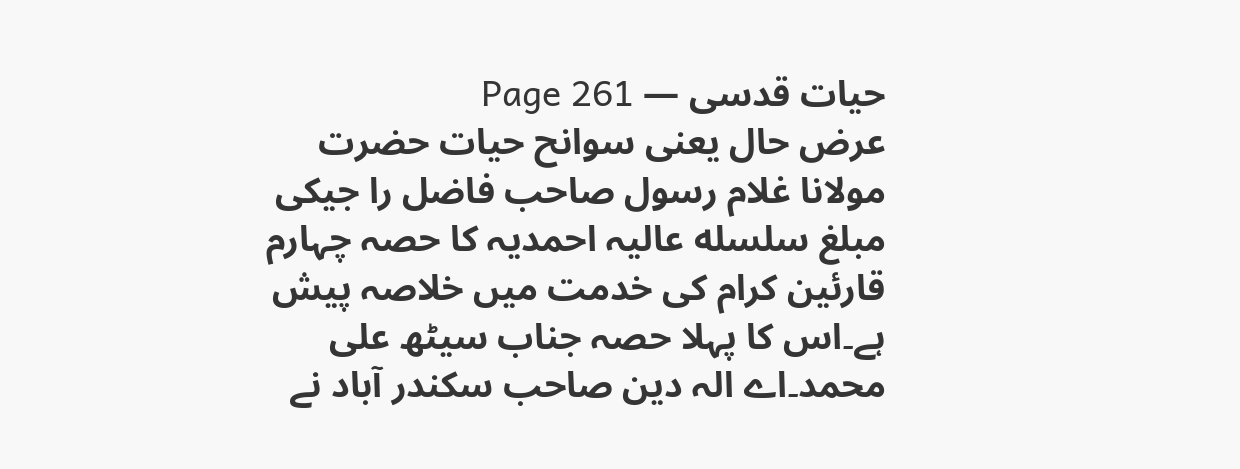حیات قدسی — Page 261
عرض حال یعنی سوانح حیات حضرت مولانا غلام رسول صاحب فاضل را جیکی مبلغ سلسله عالیہ احمدیہ کا حصہ چہارم قارئین کرام کی خدمت میں خلاصہ پیش ہے۔اس کا پہلا حصہ جناب سیٹھ علی محمد۔اے الہ دین صاحب سکندر آباد نے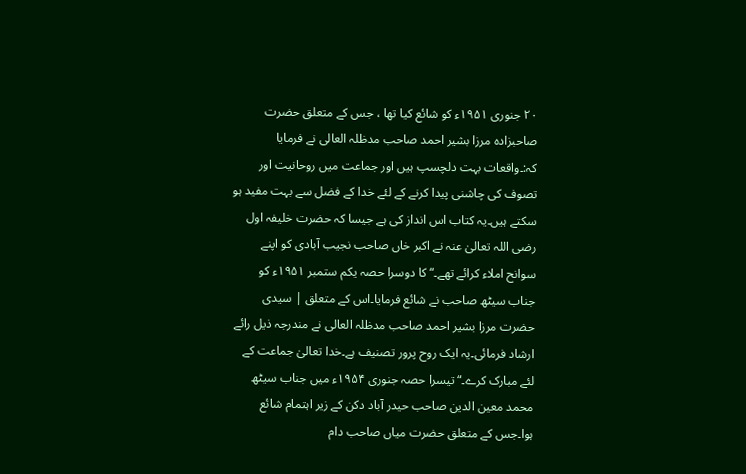۲۰ جنوری ۱۹۵۱ء کو شائع کیا تھا ، جس کے متعلق حضرت صاحبزادہ مرزا بشیر احمد صاحب مدظلہ العالی نے فرمایا کہ:۔واقعات بہت دلچسپ ہیں اور جماعت میں روحانیت اور تصوف کی چاشنی پیدا کرنے کے لئے خدا کے فضل سے بہت مفید ہو سکتے ہیں۔یہ کتاب اس انداز کی ہے جیسا کہ حضرت خلیفہ اول رضی اللہ تعالیٰ عنہ نے اکبر خاں صاحب نجیب آبادی کو اپنے سوانح املاء کرائے تھے۔“ کا دوسرا حصہ یکم ستمبر ۱۹۵۱ء کو جناب سیٹھ صاحب نے شائع فرمایا۔اس کے متعلق | سیدی حضرت مرزا بشیر احمد صاحب مدظلہ العالی نے مندرجہ ذیل رائے ارشاد فرمائی۔یہ ایک روح پرور تصنیف ہے۔خدا تعالیٰ جماعت کے لئے مبارک کرے۔“ تیسرا حصہ جنوری ۱۹۵۴ء میں جناب سیٹھ محمد معین الدین صاحب حیدر آباد دکن کے زیر اہتمام شائع ہوا۔جس کے متعلق حضرت میاں صاحب دام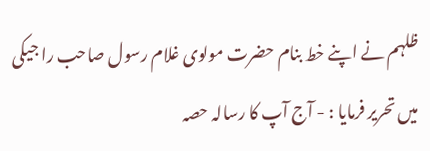ظلہم نے اپنے خط بنام حضرت مولوی غلام رسول صاحب را جیکی میں تحریر فرمایا : - آج آپ کا رسالہ حصہ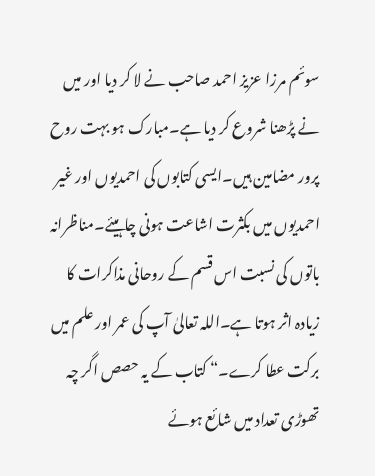سوئم مرزا عزیز احمد صاحب نے لا کر دیا اور میں نے پڑھنا شروع کر دیا ہے۔مبارک ہو بہت روح پرور مضامین ہیں۔ایسی کتابوں کی احمدیوں اور غیر احمدیوں میں بکثرت اشاعت ہونی چاہیئے۔مناظرانہ باتوں کی نسبت اس قسم کے روحانی مذاکرات کا زیادہ اثر ہوتا ہے۔اللہ تعالیٰ آپ کی عمر اور علم میں برکت عطا کرے۔“ کتاب کے یہ حصص اگر چہ تھوڑی تعداد میں شائع ہوئے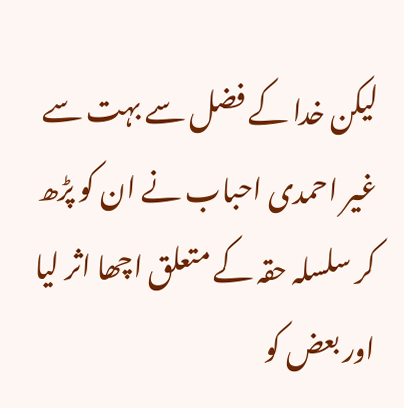لیکن خدا کے فضل سے بہت سے غیر احمدی احباب نے ان کو پڑھ کر سلسلہ حقہ کے متعلق اچھا اثر لیا اور بعض کو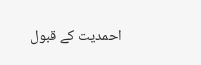احمدیت کے قبول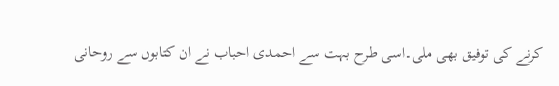کرنے کی توفیق بھی ملی۔اسی طرح بہت سے احمدی احباب نے ان کتابوں سے روحانی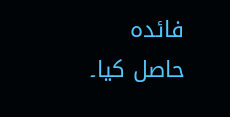فائدہ حاصل کیا۔